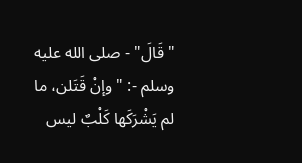"قَالَ" - صلى الله عليه وسلم -: "وإنْ قَتَلن، ما لم يَشْرَكَها كَلْبٌ ليس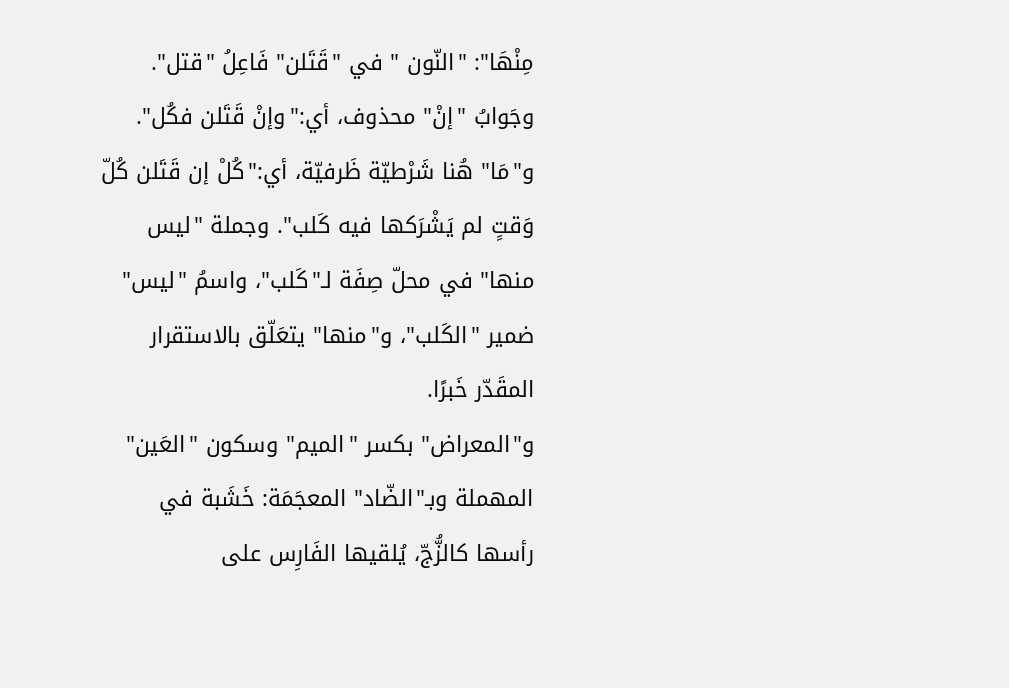مِنْهَا": "النّون " في "قَتَلن" فَاعِلُ "قتل". وجَوابُ "إنْ" محذوف، أي:"وإنْ قَتَلن فكُل". و"مَا" هُنا شَرْطيّة ظَرفيّة، أي:"كُلْ إن قَتَلن كُلّ وَقتٍ لم يَشْرَكها فيه كَلب". وجملة "ليس منها" في محلّ صِفَة لـ"كَلب"، واسمُ "ليس" ضمير "الكَلب"، و"منها" يتعَلّق بالاستقرار المقَدّر خَبرًا.
و"المعراض" بكسر "الميم" وسكون "العَين" المهملة وبـ"الضّاد" المعجَمَة: خَشَبة في رأسها كالزُّجّ، يُلقيها الفَارِس على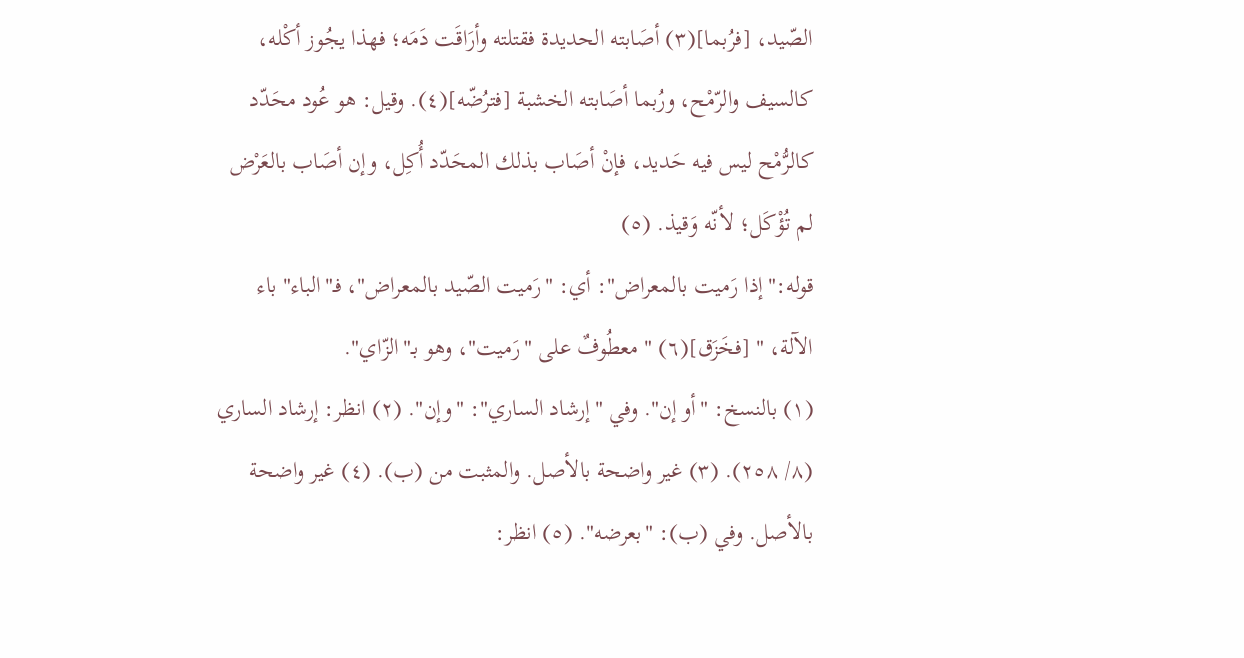الصّيد، [فرُبما](٣) أصَابته الحديدة فقتلته وأرَاقَت دَمَه؛ فهذا يجُوز أكْله، كالسيف والرّمْح، ورُبما أصَابته الخشبة [فترُضّه](٤). وقيل: هو عُود محَدّد كالرُّمْح ليس فيه حَديد، فإنْ أصَاب بذلك المحَدّد أُكِل، وإن أصَاب بالعَرْض لم تُؤْكَل؛ لأنّه وَقيذ. (٥)
قوله:"إذا رَميت بالمعراض": أي: "رَميت الصّيد بالمعراض"، فـ"الباء" باء الآلة، " [فخَزَق](٦) " معطُوفٌ على "رَميت"، وهو بـ"الزّاي".
(١) بالنسخ: "أو إن". وفي "إرشاد الساري": "وإن". (٢) انظر: إرشاد الساري (٨/ ٢٥٨). (٣) غير واضحة بالأصل. والمثبت من (ب). (٤) غير واضحة بالأصل. وفي (ب): "بعرضه". (٥) انظر: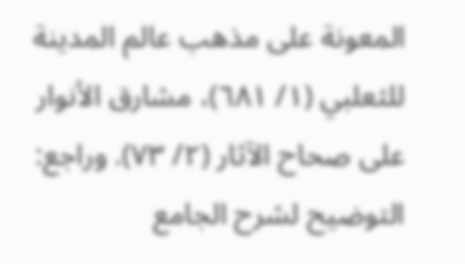المعونة على مذهب عالم المدينة للثعلبي (١/ ٦٨١)، مشارق الأنوار على صحاح الآثار (٢/ ٧٣). وراجع: التوضيح لشرح الجامع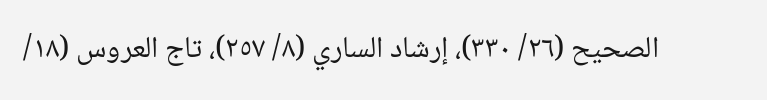الصحيح (٢٦/ ٣٣٠)، إرشاد الساري (٨/ ٢٥٧)، تاج العروس (١٨/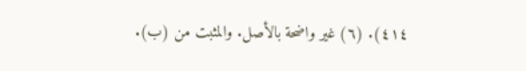٤١٤). (٦) غير واضحة بالأصل. والمثبت من (ب).